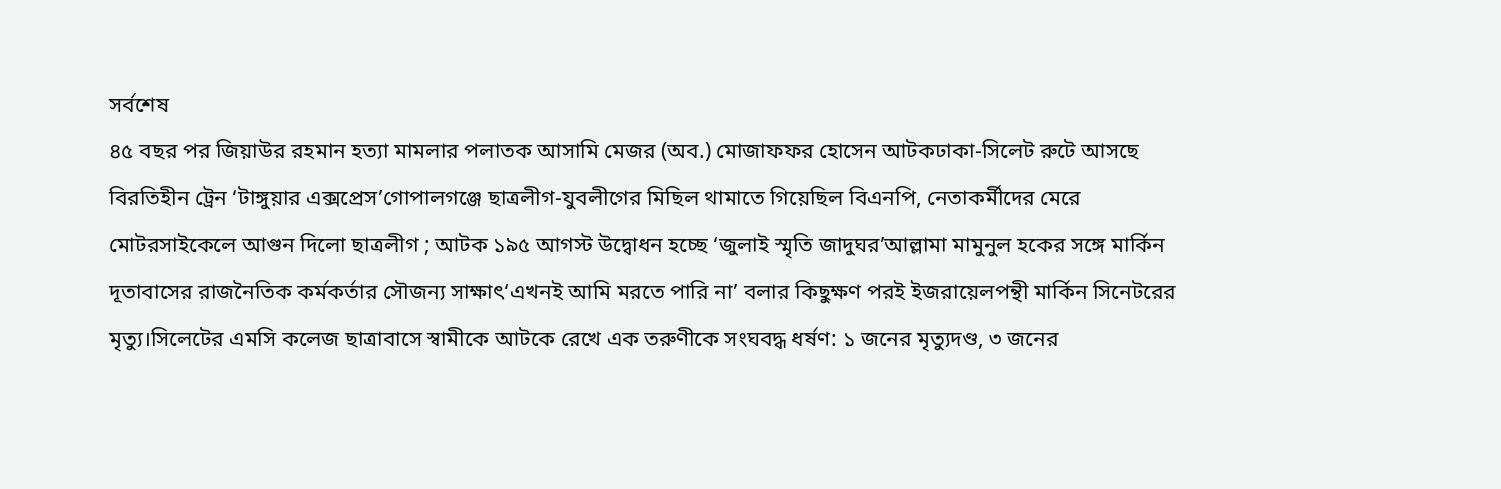সর্বশেষ
৪৫ বছর পর জিয়াউর রহমান হত্যা মামলার পলাতক আসামি মেজর (অব.) মোজাফফর হোসেন আটকঢাকা-সিলেট রুটে আসছে বিরতিহীন ট্রেন ‘টাঙ্গুয়ার এক্সপ্রেস’গোপালগঞ্জে ছাত্রলীগ-যুবলীগের মিছিল থামাতে গিয়েছিল বিএনপি, নেতাকর্মীদের মেরে মোটরসাইকেলে আগুন দিলো ছাত্রলীগ ; আটক ১৯৫ আগস্ট উদ্বোধন হচ্ছে ‘জুলাই স্মৃতি জাদুঘর’আল্লামা মামুনুল হকের সঙ্গে মার্কিন দূতাবাসের রাজনৈতিক কর্মকর্তার সৌজন্য সাক্ষাৎ‘এখনই আমি মরতে পারি না’ বলার কিছুক্ষণ পরই ইজরায়েলপন্থী মার্কিন সিনেটরের মৃত্যু।সিলেটের এমসি কলেজ ছাত্রাবাসে স্বামীকে আটকে রেখে এক তরুণীকে সংঘবদ্ধ ধর্ষণ: ১ জনের মৃত্যুদণ্ড, ৩ জনের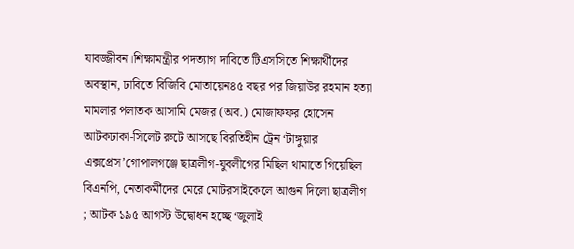যাবজ্জীবন।শিক্ষামন্ত্রীর পদত্যাগ দাবিতে টিএসসিতে শিক্ষার্থীদের অবস্থান, ঢাবিতে বিজিবি মোতায়েন৪৫ বছর পর জিয়াউর রহমান হত্যা মামলার পলাতক আসামি মেজর (অব.) মোজাফফর হোসেন আটকঢাকা-সিলেট রুটে আসছে বিরতিহীন ট্রেন ‘টাঙ্গুয়ার এক্সপ্রেস’গোপালগঞ্জে ছাত্রলীগ-যুবলীগের মিছিল থামাতে গিয়েছিল বিএনপি, নেতাকর্মীদের মেরে মোটরসাইকেলে আগুন দিলো ছাত্রলীগ ; আটক ১৯৫ আগস্ট উদ্বোধন হচ্ছে ‘জুলাই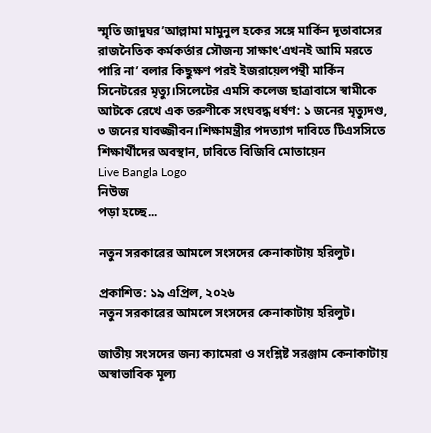স্মৃতি জাদুঘর’আল্লামা মামুনুল হকের সঙ্গে মার্কিন দূতাবাসের রাজনৈতিক কর্মকর্তার সৌজন্য সাক্ষাৎ‘এখনই আমি মরতে পারি না’ বলার কিছুক্ষণ পরই ইজরায়েলপন্থী মার্কিন সিনেটরের মৃত্যু।সিলেটের এমসি কলেজ ছাত্রাবাসে স্বামীকে আটকে রেখে এক তরুণীকে সংঘবদ্ধ ধর্ষণ: ১ জনের মৃত্যুদণ্ড, ৩ জনের যাবজ্জীবন।শিক্ষামন্ত্রীর পদত্যাগ দাবিতে টিএসসিতে শিক্ষার্থীদের অবস্থান, ঢাবিতে বিজিবি মোতায়েন
Live Bangla Logo
নিউজ
পড়া হচ্ছে...

নতুন সরকারের আমলে সংসদের কেনাকাটায় হরিলুট।

প্রকাশিত: ১৯ এপ্রিল, ২০২৬
নতুন সরকারের আমলে সংসদের কেনাকাটায় হরিলুট।

জাতীয় সংসদের জন্য ক্যামেরা ও সংশ্লিষ্ট সরঞ্জাম কেনাকাটায় অস্বাভাবিক মূল্য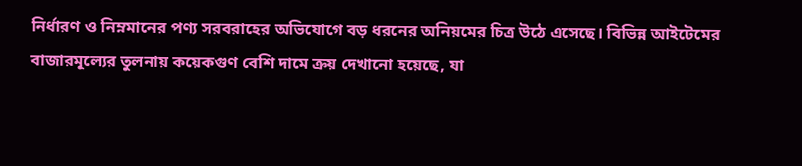নির্ধারণ ও নিম্নমানের পণ্য সরবরাহের অভিযোগে বড় ধরনের অনিয়মের চিত্র উঠে এসেছে। বিভিন্ন আইটেমের বাজারমূল্যের তুলনায় কয়েকগুণ বেশি দামে ক্রয় দেখানো হয়েছে, যা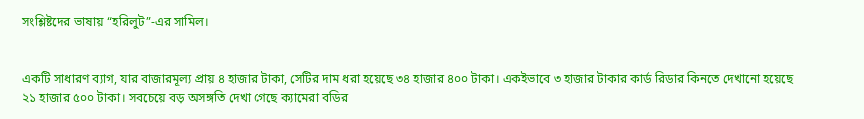সংশ্লিষ্টদের ভাষায় “হরিলুট”-এর সামিল।


একটি সাধারণ ব্যাগ, যার বাজারমূল্য প্রায় ৪ হাজার টাকা, সেটির দাম ধরা হয়েছে ৩৪ হাজার ৪০০ টাকা। একইভাবে ৩ হাজার টাকার কার্ড রিডার কিনতে দেখানো হয়েছে ২১ হাজার ৫০০ টাকা। সবচেয়ে বড় অসঙ্গতি দেখা গেছে ক্যামেরা বডির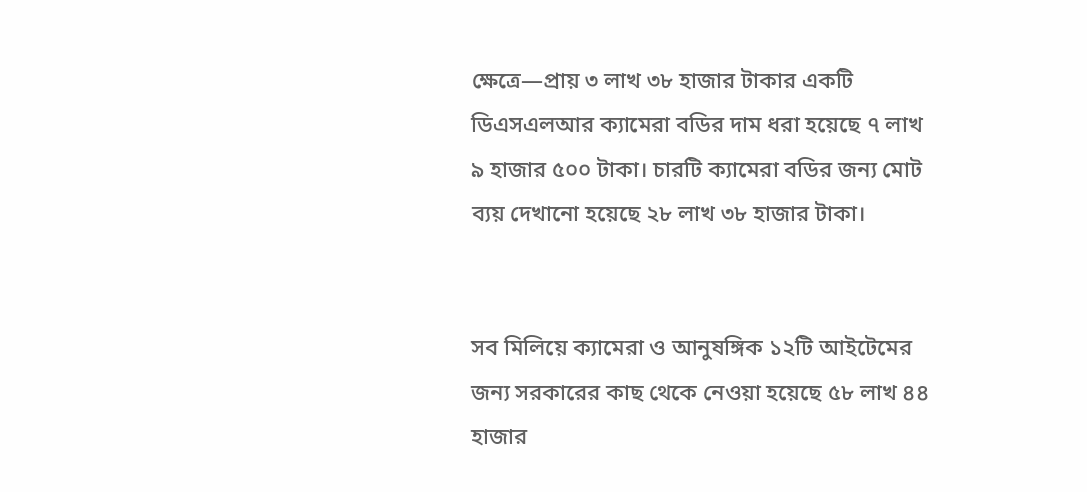ক্ষেত্রে—প্রায় ৩ লাখ ৩৮ হাজার টাকার একটি ডিএসএলআর ক্যামেরা বডির দাম ধরা হয়েছে ৭ লাখ ৯ হাজার ৫০০ টাকা। চারটি ক্যামেরা বডির জন্য মোট ব্যয় দেখানো হয়েছে ২৮ লাখ ৩৮ হাজার টাকা।


সব মিলিয়ে ক্যামেরা ও আনুষঙ্গিক ১২টি আইটেমের জন্য সরকারের কাছ থেকে নেওয়া হয়েছে ৫৮ লাখ ৪৪ হাজার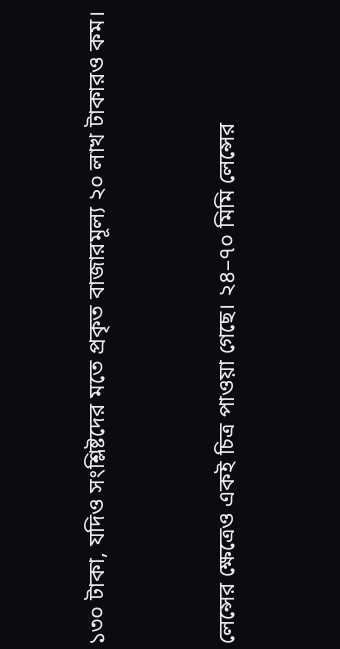১৩০ টাকা, যদিও সংশ্লিষ্টদের মতে প্রকৃত বাজারমূল্য ২০ লাখ টাকারও কম।


লেন্সের ক্ষেত্রেও একই চিত্র পাওয়া গেছে। ২৪–৭০ মিমি লেন্সের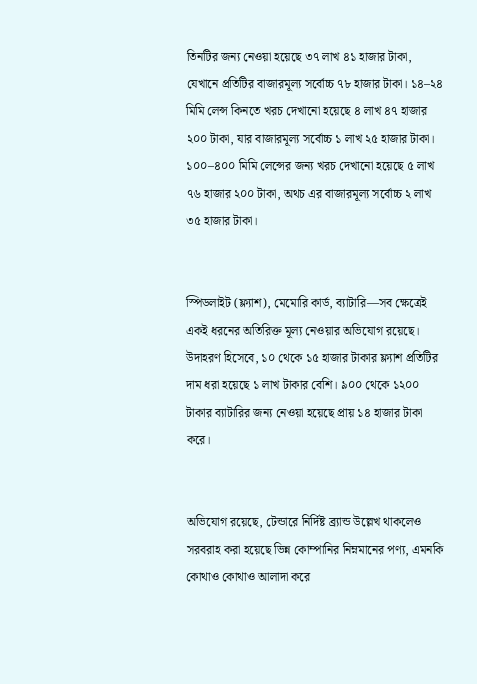তিনটির জন্য নেওয়া হয়েছে ৩৭ লাখ ৪১ হাজার টাকা, যেখানে প্রতিটির বাজারমূল্য সর্বোচ্চ ৭৮ হাজার টাকা। ১৪–২৪ মিমি লেন্স কিনতে খরচ দেখানো হয়েছে ৪ লাখ ৪৭ হাজার ২০০ টাকা, যার বাজারমূল্য সর্বোচ্চ ১ লাখ ২৫ হাজার টাকা। ১০০–৪০০ মিমি লেন্সের জন্য খরচ দেখানো হয়েছে ৫ লাখ ৭৬ হাজার ২০০ টাকা, অথচ এর বাজারমূল্য সর্বোচ্চ ২ লাখ ৩৫ হাজার টাকা।


স্পিডলাইট (ফ্ল্যাশ), মেমোরি কার্ড, ব্যাটারি—সব ক্ষেত্রেই একই ধরনের অতিরিক্ত মূল্য নেওয়ার অভিযোগ রয়েছে। উদাহরণ হিসেবে, ১০ থেকে ১৫ হাজার টাকার ফ্ল্যাশ প্রতিটির দাম ধরা হয়েছে ১ লাখ টাকার বেশি। ৯০০ থেকে ১২০০ টাকার ব্যাটারির জন্য নেওয়া হয়েছে প্রায় ১৪ হাজার টাকা করে।


অভিযোগ রয়েছে, টেন্ডারে নির্দিষ্ট ব্র্যান্ড উল্লেখ থাকলেও সরবরাহ করা হয়েছে ভিন্ন কোম্পানির নিম্নমানের পণ্য, এমনকি কোথাও কোথাও আলাদা করে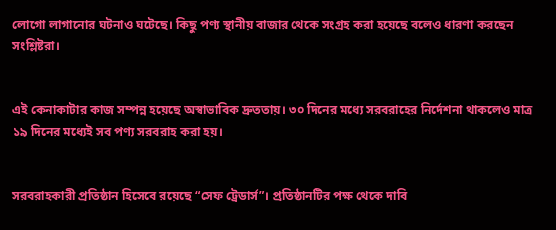লোগো লাগানোর ঘটনাও ঘটেছে। কিছু পণ্য স্থানীয় বাজার থেকে সংগ্রহ করা হয়েছে বলেও ধারণা করছেন সংশ্লিষ্টরা।


এই কেনাকাটার কাজ সম্পন্ন হয়েছে অস্বাভাবিক দ্রুততায়। ৩০ দিনের মধ্যে সরবরাহের নির্দেশনা থাকলেও মাত্র ১৯ দিনের মধ্যেই সব পণ্য সরবরাহ করা হয়।


সরবরাহকারী প্রতিষ্ঠান হিসেবে রয়েছে “সেফ ট্রেডার্স”। প্রতিষ্ঠানটির পক্ষ থেকে দাবি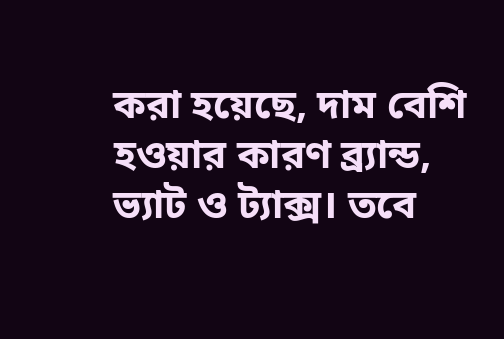করা হয়েছে, দাম বেশি হওয়ার কারণ ব্র্যান্ড, ভ্যাট ও ট্যাক্স। তবে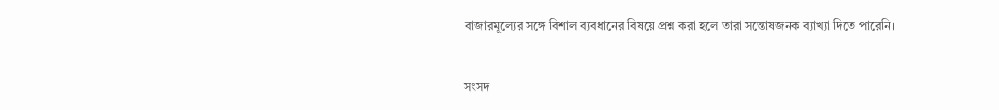বাজারমূল্যের সঙ্গে বিশাল ব্যবধানের বিষয়ে প্রশ্ন করা হলে তারা সন্তোষজনক ব্যাখ্যা দিতে পারেনি।


সংসদ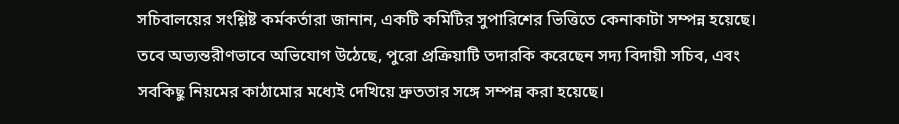সচিবালয়ের সংশ্লিষ্ট কর্মকর্তারা জানান, একটি কমিটির সুপারিশের ভিত্তিতে কেনাকাটা সম্পন্ন হয়েছে। তবে অভ্যন্তরীণভাবে অভিযোগ উঠেছে, পুরো প্রক্রিয়াটি তদারকি করেছেন সদ্য বিদায়ী সচিব, এবং সবকিছু নিয়মের কাঠামোর মধ্যেই দেখিয়ে দ্রুততার সঙ্গে সম্পন্ন করা হয়েছে।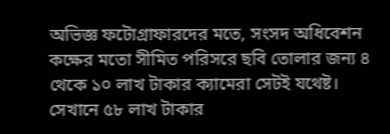অভিজ্ঞ ফটোগ্রাফারদের মতে, সংসদ অধিবেশন কক্ষের মতো সীমিত পরিসরে ছবি তোলার জন্য ৪ থেকে ১০ লাখ টাকার ক্যামেরা সেটই যথেষ্ট। সেখানে ৫৮ লাখ টাকার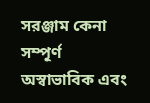সরঞ্জাম কেনা সম্পূর্ণ অস্বাভাবিক এবং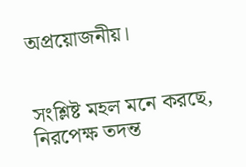অপ্রয়োজনীয়।


সংশ্লিষ্ট মহল মনে করছে, নিরপেক্ষ তদন্ত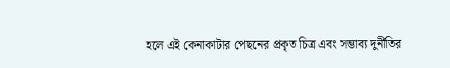হলে এই কেনাকাটার পেছনের প্রকৃত চিত্র এবং সম্ভাব্য দুর্নীতির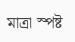মাত্রা স্পষ্ট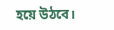হয়ে উঠবে।